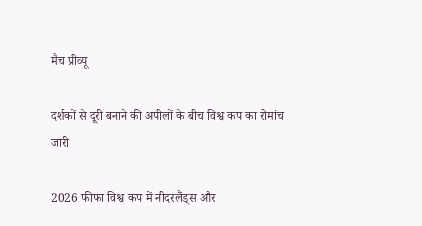मैच प्रीव्यू

दर्शकों से दूरी बनाने की अपीलों के बीच विश्व कप का रोमांच जारी

2026 फीफा विश्व कप में नीदरलैंड्स और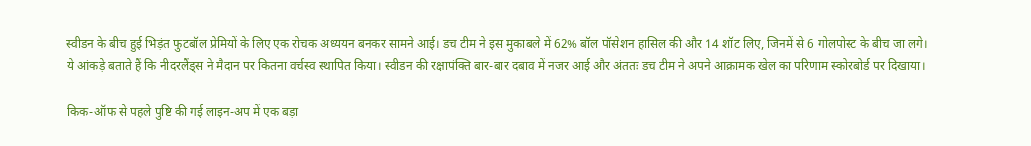स्वीडन के बीच हुई भिड़ंत फुटबॉल प्रेमियों के लिए एक रोचक अध्ययन बनकर सामने आई। डच टीम ने इस मुकाबले में 62% बॉल पॉसेशन हासिल की और 14 शॉट लिए, जिनमें से 6 गोलपोस्ट के बीच जा लगे। ये आंकड़े बताते हैं कि नीदरलैंड्स ने मैदान पर कितना वर्चस्व स्थापित किया। स्वीडन की रक्षापंक्ति बार-बार दबाव में नजर आई और अंततः डच टीम ने अपने आक्रामक खेल का परिणाम स्कोरबोर्ड पर दिखाया।

किक-ऑफ से पहले पुष्टि की गई लाइन-अप में एक बड़ा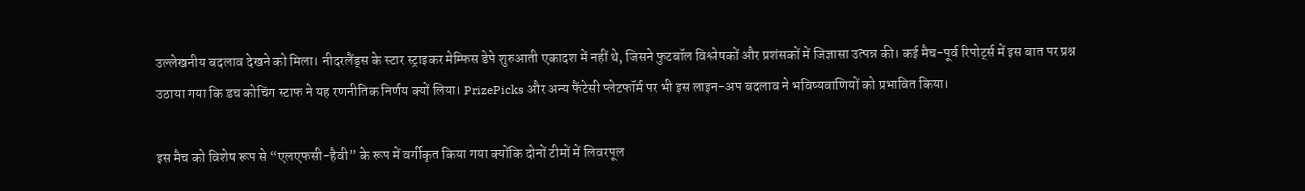उल्लेखनीय बदलाव देखने को मिला। नीदरलैंड्स के स्टार स्ट्राइकर मेम्फिस डेपे शुरुआती एकादश में नहीं थे, जिसने फुटबॉल विश्लेषकों और प्रशंसकों में जिज्ञासा उत्पन्न की। कई मैच-पूर्व रिपोर्ट्स में इस बात पर प्रश्न उठाया गया कि डच कोचिंग स्टाफ ने यह रणनीतिक निर्णय क्यों लिया। PrizePicks और अन्य फैंटेसी प्लेटफॉर्म पर भी इस लाइन-अप बदलाव ने भविष्यवाणियों को प्रभावित किया।

इस मैच को विशेष रूप से “एलएफसी-हैवी” के रूप में वर्गीकृत किया गया क्योंकि दोनों टीमों में लिवरपूल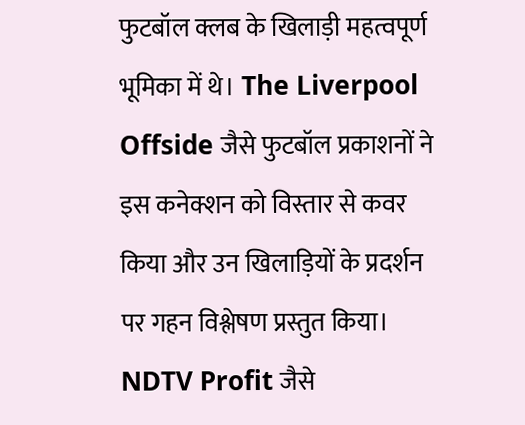फुटबॉल क्लब के खिलाड़ी महत्वपूर्ण भूमिका में थे। The Liverpool Offside जैसे फुटबॉल प्रकाशनों ने इस कनेक्शन को विस्तार से कवर किया और उन खिलाड़ियों के प्रदर्शन पर गहन विश्लेषण प्रस्तुत किया। NDTV Profit जैसे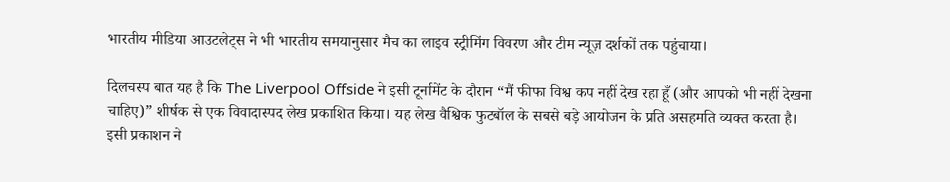भारतीय मीडिया आउटलेट्स ने भी भारतीय समयानुसार मैच का लाइव स्ट्रीमिंग विवरण और टीम न्यूज़ दर्शकों तक पहुंचाया।

दिलचस्प बात यह है कि The Liverpool Offside ने इसी टूर्नामेंट के दौरान “मैं फीफा विश्व कप नहीं देख रहा हूँ (और आपको भी नहीं देखना चाहिए)” शीर्षक से एक विवादास्पद लेख प्रकाशित किया। यह लेख वैश्विक फुटबॉल के सबसे बड़े आयोजन के प्रति असहमति व्यक्त करता है। इसी प्रकाशन ने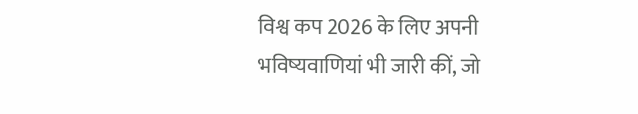विश्व कप 2026 के लिए अपनी भविष्यवाणियां भी जारी कीं, जो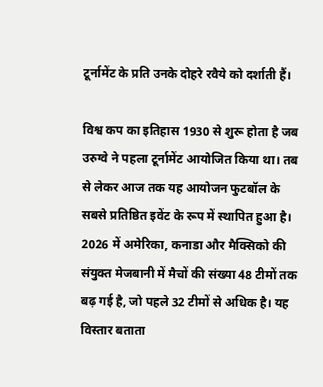टूर्नामेंट के प्रति उनके दोहरे रवैये को दर्शाती हैं।

विश्व कप का इतिहास 1930 से शुरू होता है जब उरुग्वे ने पहला टूर्नामेंट आयोजित किया था। तब से लेकर आज तक यह आयोजन फुटबॉल के सबसे प्रतिष्ठित इवेंट के रूप में स्थापित हुआ है। 2026 में अमेरिका, कनाडा और मैक्सिको की संयुक्त मेजबानी में मैचों की संख्या 48 टीमों तक बढ़ गई है, जो पहले 32 टीमों से अधिक है। यह विस्तार बताता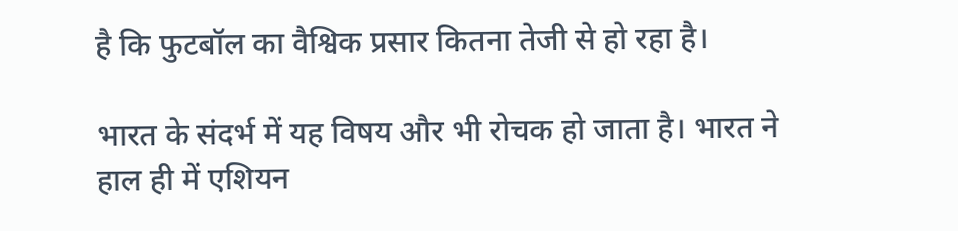है कि फुटबॉल का वैश्विक प्रसार कितना तेजी से हो रहा है।

भारत के संदर्भ में यह विषय और भी रोचक हो जाता है। भारत ने हाल ही में एशियन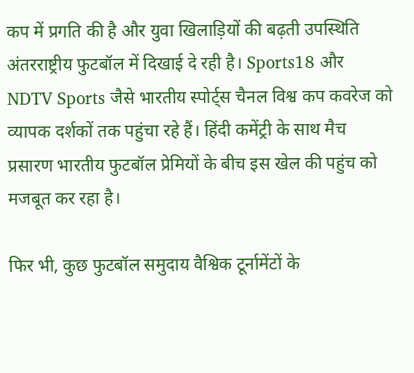कप में प्रगति की है और युवा खिलाड़ियों की बढ़ती उपस्थिति अंतरराष्ट्रीय फुटबॉल में दिखाई दे रही है। Sports18 और NDTV Sports जैसे भारतीय स्पोर्ट्स चैनल विश्व कप कवरेज को व्यापक दर्शकों तक पहुंचा रहे हैं। हिंदी कमेंट्री के साथ मैच प्रसारण भारतीय फुटबॉल प्रेमियों के बीच इस खेल की पहुंच को मजबूत कर रहा है।

फिर भी, कुछ फुटबॉल समुदाय वैश्विक टूर्नामेंटों के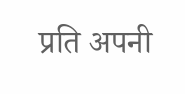प्रति अपनी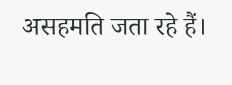असहमति जता रहे हैं।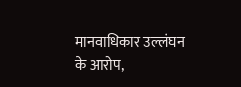मानवाधिकार उल्लंघन के आरोप,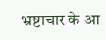भ्रष्टाचार के आ